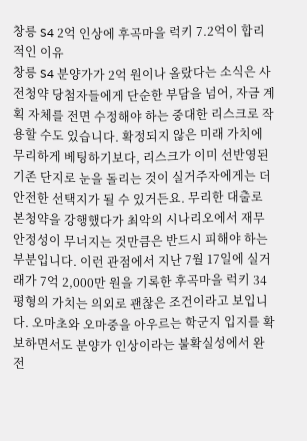창릉 S4 2억 인상에 후곡마을 럭키 7.2억이 합리적인 이유
창릉 S4 분양가가 2억 원이나 올랐다는 소식은 사전청약 당첨자들에게 단순한 부담을 넘어, 자금 계획 자체를 전면 수정해야 하는 중대한 리스크로 작용할 수도 있습니다. 확정되지 않은 미래 가치에 무리하게 베팅하기보다, 리스크가 이미 선반영된 기존 단지로 눈을 돌리는 것이 실거주자에게는 더 안전한 선택지가 될 수 있거든요. 무리한 대출로 본청약을 강행했다가 최악의 시나리오에서 재무 안정성이 무너지는 것만큼은 반드시 피해야 하는 부분입니다. 이런 관점에서 지난 7월 17일에 실거래가 7억 2,000만 원을 기록한 후곡마을 럭키 34평형의 가치는 의외로 괜찮은 조건이라고 보입니다. 오마초와 오마중을 아우르는 학군지 입지를 확보하면서도 분양가 인상이라는 불확실성에서 완전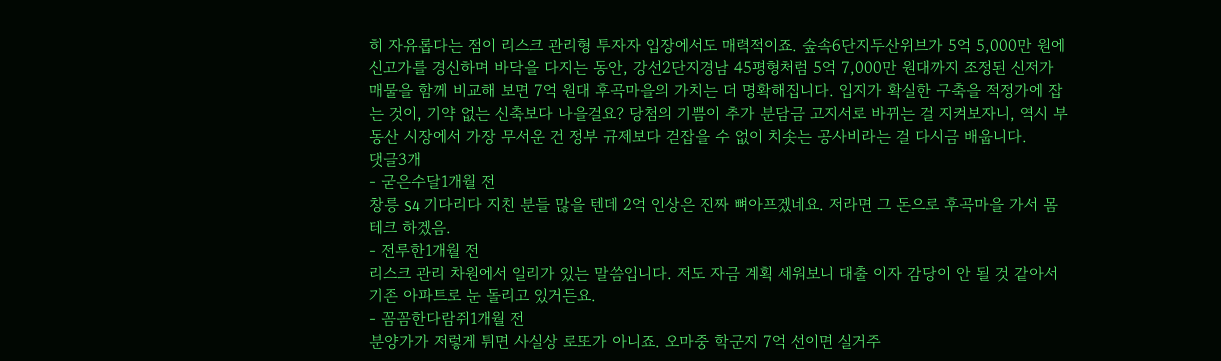히 자유롭다는 점이 리스크 관리형 투자자 입장에서도 매력적이죠. 숲속6단지두산위브가 5억 5,000만 원에 신고가를 경신하며 바닥을 다지는 동안, 강선2단지경남 45평형처럼 5억 7,000만 원대까지 조정된 신저가 매물을 함께 비교해 보면 7억 원대 후곡마을의 가치는 더 명확해집니다. 입지가 확실한 구축을 적정가에 잡는 것이, 기약 없는 신축보다 나을걸요? 당첨의 기쁨이 추가 분담금 고지서로 바뀌는 걸 지켜보자니, 역시 부동산 시장에서 가장 무서운 건 정부 규제보다 걷잡을 수 없이 치솟는 공사비라는 걸 다시금 배웁니다.
댓글3개
- 굳은수달1개월 전
창릉 S4 기다리다 지친 분들 많을 텐데 2억 인상은 진짜 뼈아프겠네요. 저라면 그 돈으로 후곡마을 가서 몸테크 하겠음.
- 전루한1개월 전
리스크 관리 차원에서 일리가 있는 말씀입니다. 저도 자금 계획 세워보니 대출 이자 감당이 안 될 것 같아서 기존 아파트로 눈 돌리고 있거든요.
- 꼼꼼한다람쥐1개월 전
분양가가 저렇게 튀면 사실상 로또가 아니죠. 오마중 학군지 7억 선이면 실거주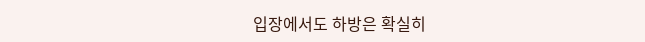입장에서도 하방은 확실히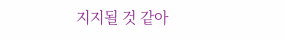지지될 것 같아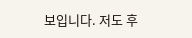보입니다. 저도 후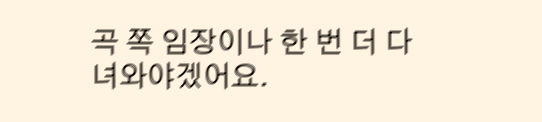곡 쪽 임장이나 한 번 더 다녀와야겠어요.